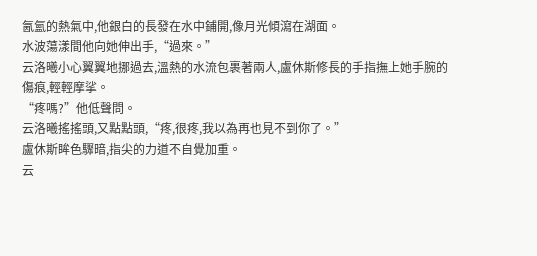氤氳的熱氣中,他銀白的長發在水中鋪開,像月光傾瀉在湖面。
水波蕩漾間他向她伸出手,“過來。”
云洛曦小心翼翼地挪過去,溫熱的水流包裹著兩人,盧休斯修長的手指撫上她手腕的傷痕,輕輕摩挲。
“疼嗎?”他低聲問。
云洛曦搖搖頭,又點點頭,“疼,很疼,我以為再也見不到你了。”
盧休斯眸色驟暗,指尖的力道不自覺加重。
云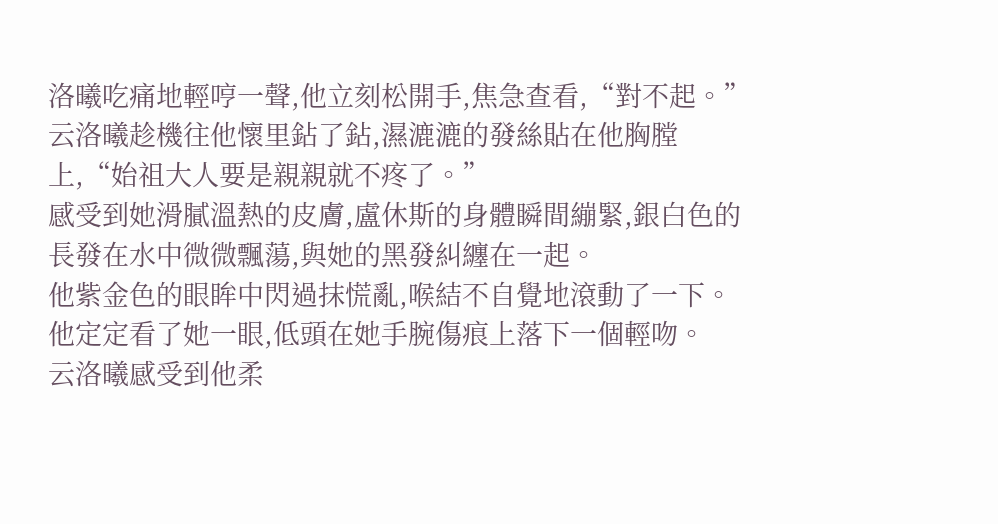洛曦吃痛地輕哼一聲,他立刻松開手,焦急查看,“對不起。”
云洛曦趁機往他懷里鉆了鉆,濕漉漉的發絲貼在他胸膛上,“始祖大人要是親親就不疼了。”
感受到她滑膩溫熱的皮膚,盧休斯的身體瞬間繃緊,銀白色的長發在水中微微飄蕩,與她的黑發糾纏在一起。
他紫金色的眼眸中閃過抹慌亂,喉結不自覺地滾動了一下。
他定定看了她一眼,低頭在她手腕傷痕上落下一個輕吻。
云洛曦感受到他柔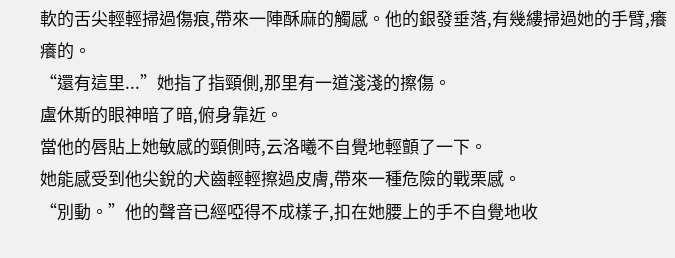軟的舌尖輕輕掃過傷痕,帶來一陣酥麻的觸感。他的銀發垂落,有幾縷掃過她的手臂,癢癢的。
“還有這里...”她指了指頸側,那里有一道淺淺的擦傷。
盧休斯的眼神暗了暗,俯身靠近。
當他的唇貼上她敏感的頸側時,云洛曦不自覺地輕顫了一下。
她能感受到他尖銳的犬齒輕輕擦過皮膚,帶來一種危險的戰栗感。
“別動。”他的聲音已經啞得不成樣子,扣在她腰上的手不自覺地收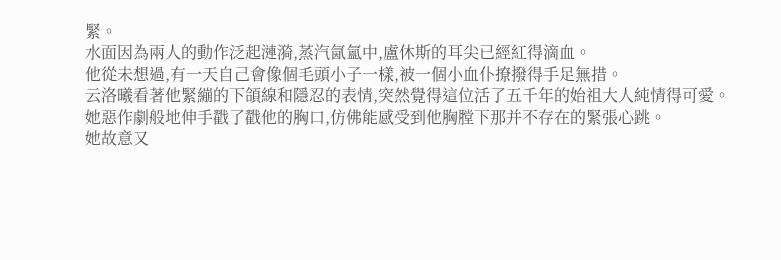緊。
水面因為兩人的動作泛起漣漪,蒸汽氤氳中,盧休斯的耳尖已經紅得滴血。
他從未想過,有一天自己會像個毛頭小子一樣,被一個小血仆撩撥得手足無措。
云洛曦看著他緊繃的下頜線和隱忍的表情,突然覺得這位活了五千年的始祖大人純情得可愛。
她惡作劇般地伸手戳了戳他的胸口,仿佛能感受到他胸膛下那并不存在的緊張心跳。
她故意又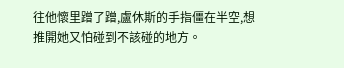往他懷里蹭了蹭,盧休斯的手指僵在半空,想推開她又怕碰到不該碰的地方。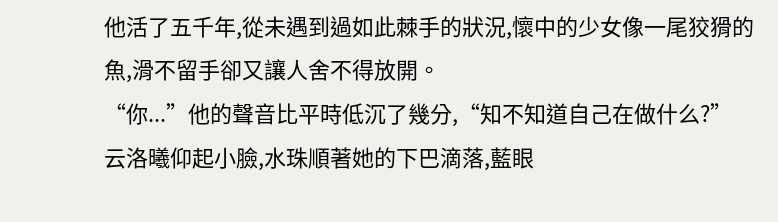他活了五千年,從未遇到過如此棘手的狀況,懷中的少女像一尾狡猾的魚,滑不留手卻又讓人舍不得放開。
“你...”他的聲音比平時低沉了幾分,“知不知道自己在做什么?”
云洛曦仰起小臉,水珠順著她的下巴滴落,藍眼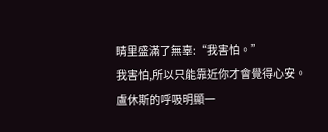睛里盛滿了無辜:“我害怕。”
我害怕,所以只能靠近你才會覺得心安。
盧休斯的呼吸明顯一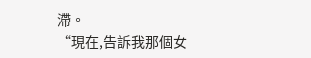滯。
“現在,告訴我那個女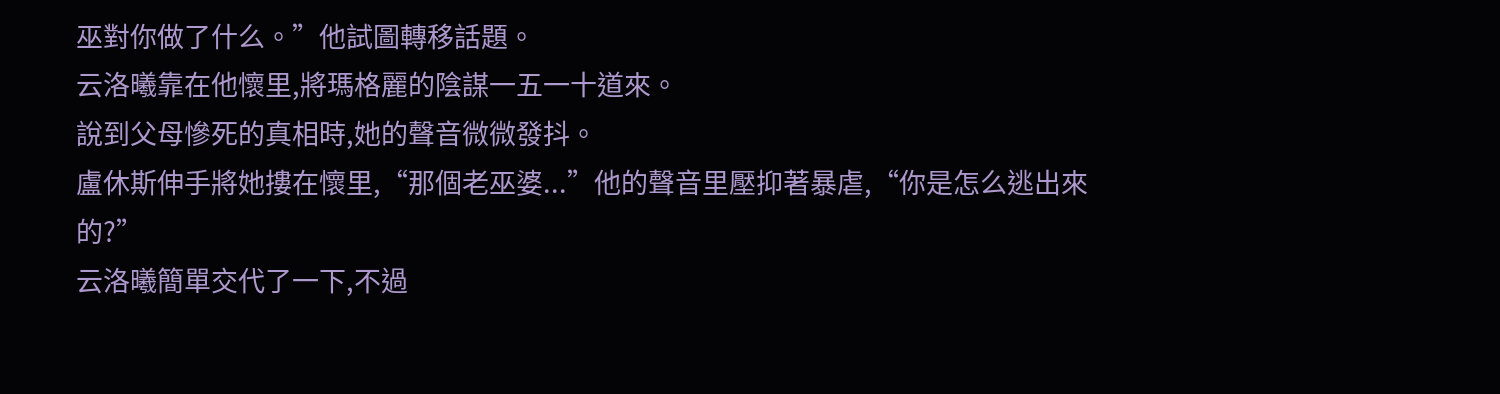巫對你做了什么。”他試圖轉移話題。
云洛曦靠在他懷里,將瑪格麗的陰謀一五一十道來。
說到父母慘死的真相時,她的聲音微微發抖。
盧休斯伸手將她摟在懷里,“那個老巫婆...”他的聲音里壓抑著暴虐,“你是怎么逃出來的?”
云洛曦簡單交代了一下,不過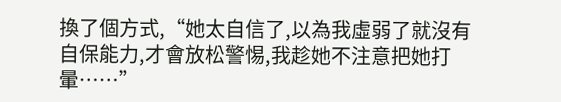換了個方式,“她太自信了,以為我虛弱了就沒有自保能力,才會放松警惕,我趁她不注意把她打暈……”